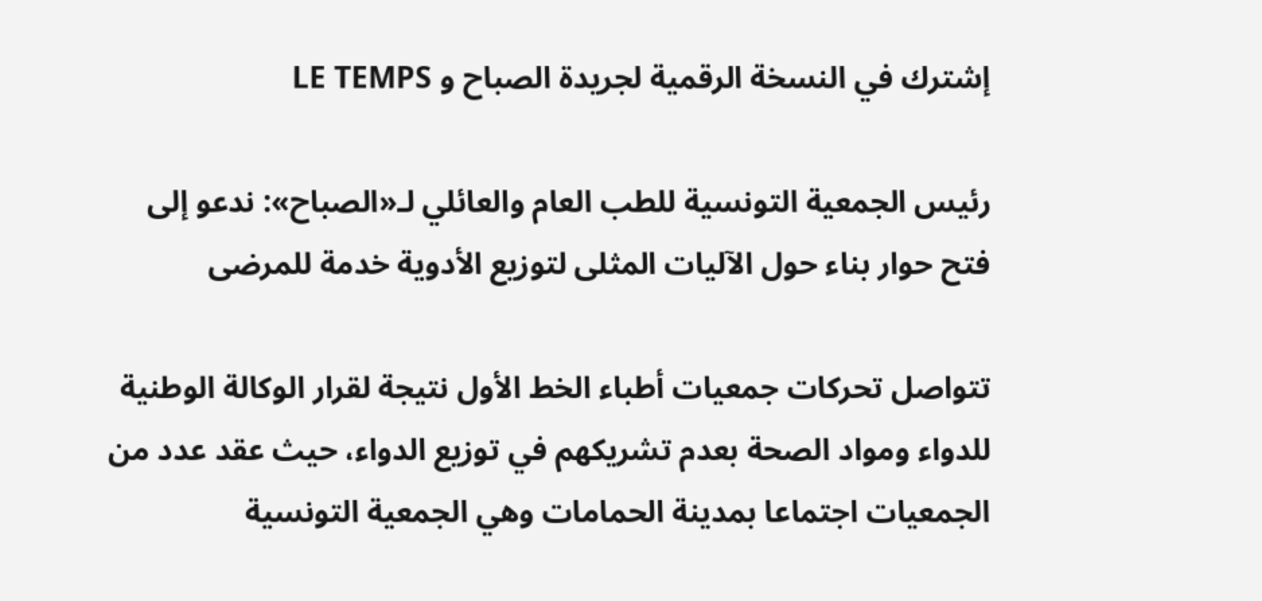إشترك في النسخة الرقمية لجريدة الصباح و LE TEMPS

رئيس الجمعية التونسية للطب العام والعائلي لـ«الصباح»: ندعو إلى فتح حوار بناء حول الآليات المثلى لتوزيع الأدوية خدمة للمرضى

تتواصل تحركات جمعيات أطباء الخط الأول نتيجة لقرار الوكالة الوطنية للدواء ومواد الصحة بعدم تشريكهم في توزيع الدواء، حيث عقد عدد من الجمعيات اجتماعا بمدينة الحمامات وهي الجمعية التونسية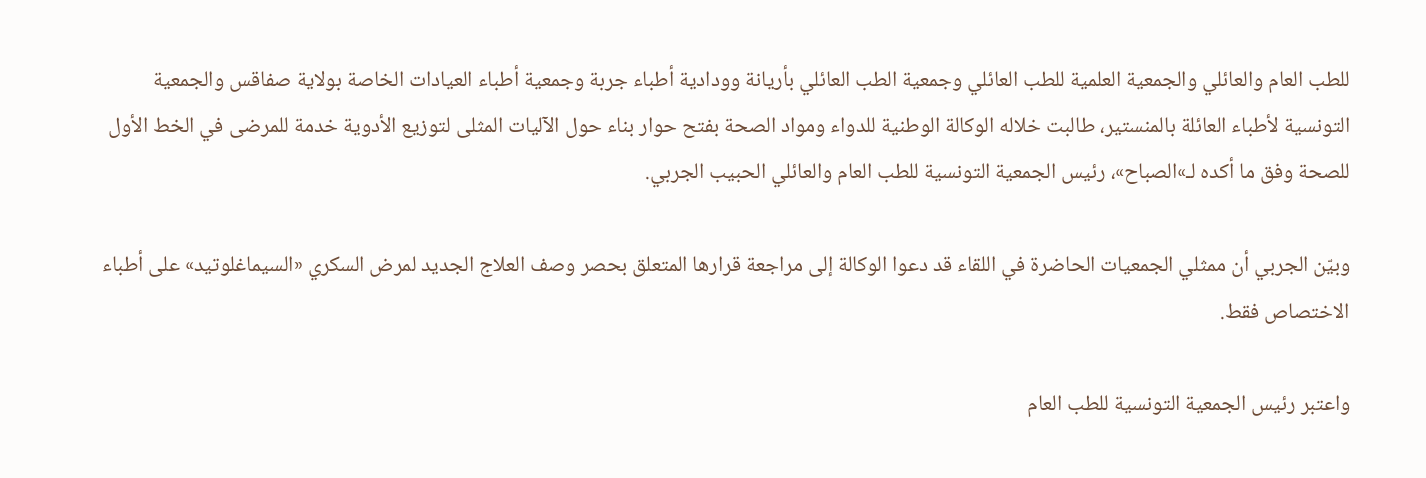للطب العام والعائلي والجمعية العلمية للطب العائلي وجمعية الطب العائلي بأريانة وودادية أطباء جربة وجمعية أطباء العيادات الخاصة بولاية صفاقس والجمعية التونسية لأطباء العائلة بالمنستير، طالبت خلاله الوكالة الوطنية للدواء ومواد الصحة بفتح حوار بناء حول الآليات المثلى لتوزيع الأدوية خدمة للمرضى في الخط الأول للصحة وفق ما أكده لـ»الصباح»، رئيس الجمعية التونسية للطب العام والعائلي الحبيب الجربي.

وبيّن الجربي أن ممثلي الجمعيات الحاضرة في اللقاء قد دعوا الوكالة إلى مراجعة قرارها المتعلق بحصر وصف العلاج الجديد لمرض السكري «السيماغلوتيد» على أطباء الاختصاص فقط.

واعتبر رئيس الجمعية التونسية للطب العام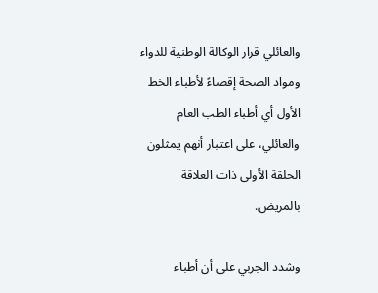والعائلي قرار الوكالة الوطنية للدواء ومواد الصحة إقصاءً لأطباء الخط الأول أي أطباء الطب العام والعائلي، على اعتبار أنهم يمثلون الحلقة الأولى ذات العلاقة بالمريض.

وشدد الجربي على أن أطباء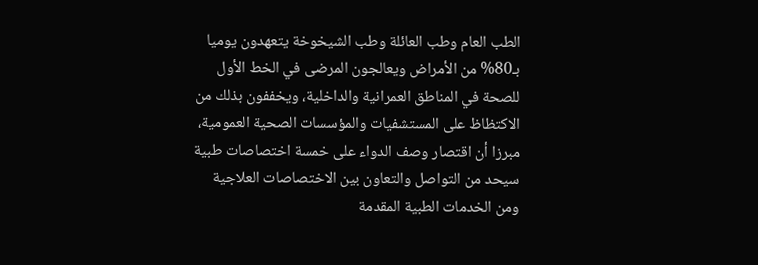الطب العام وطب العائلة وطب الشيخوخة يتعهدون يوميا بـ80% من الأمراض ويعالجون المرضى في الخط الأول للصحة في المناطق العمرانية والداخلية، ويخففون بذلك من الاكتظاظ على المستشفيات والمؤسسات الصحية العمومية، مبرزا أن اقتصار وصف الدواء على خمسة اختصاصات طبية سيحد من التواصل والتعاون بين الاختصاصات العلاجية ومن الخدمات الطبية المقدمة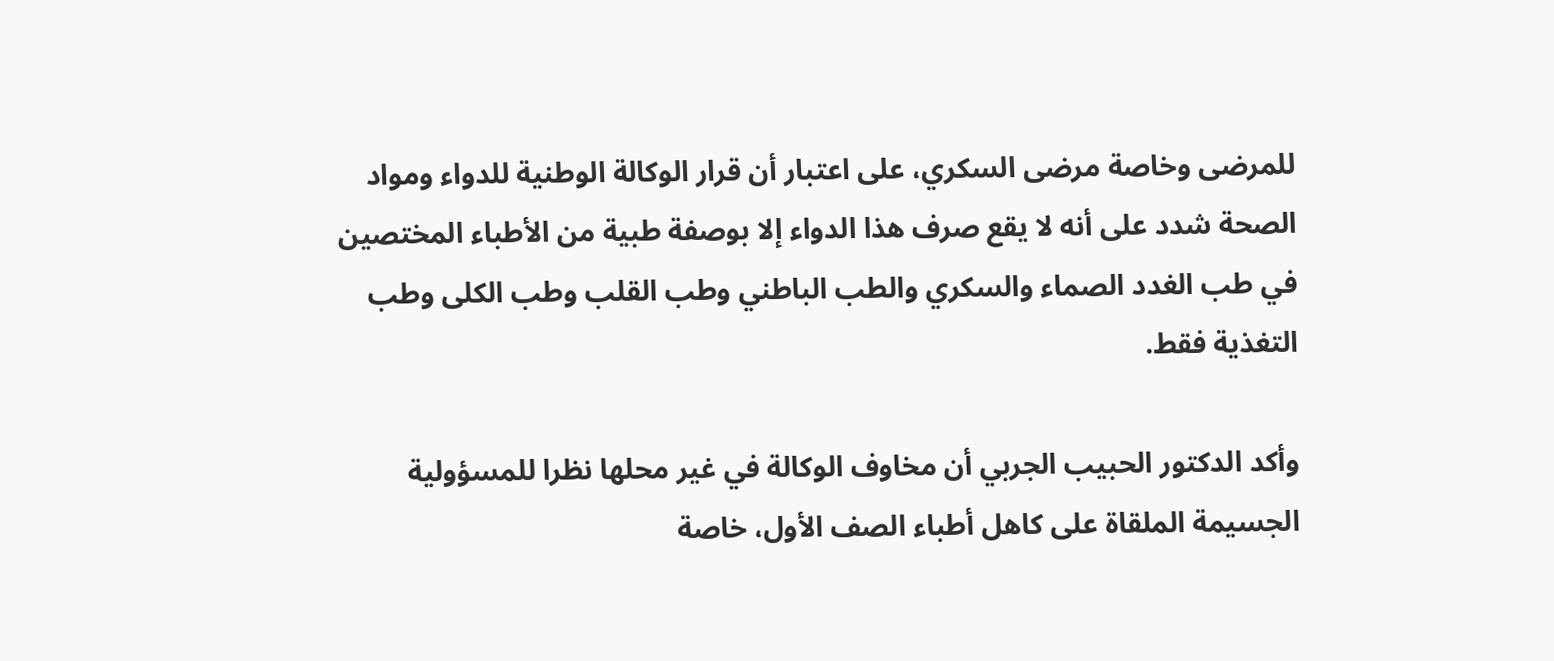للمرضى وخاصة مرضى السكري، على اعتبار أن قرار الوكالة الوطنية للدواء ومواد الصحة شدد على أنه لا يقع صرف هذا الدواء إلا بوصفة طبية من الأطباء المختصين في طب الغدد الصماء والسكري والطب الباطني وطب القلب وطب الكلى وطب التغذية فقط.

وأكد الدكتور الحبيب الجربي أن مخاوف الوكالة في غير محلها نظرا للمسؤولية الجسيمة الملقاة على كاهل أطباء الصف الأول، خاصة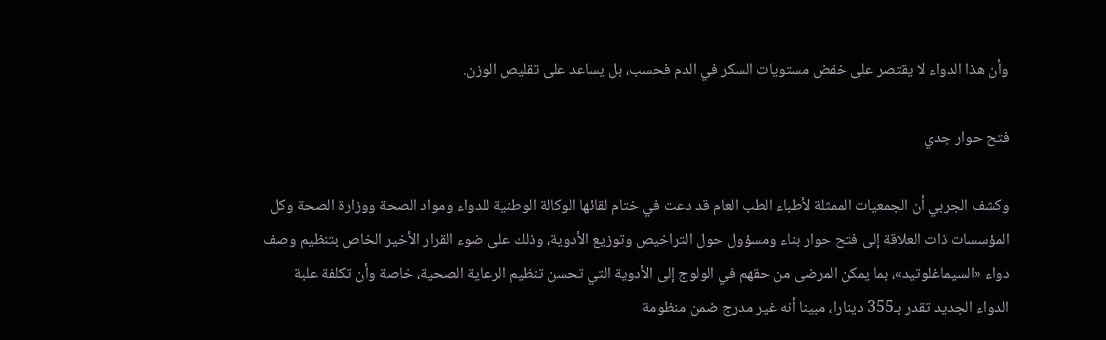وأن هذا الدواء لا يقتصر على خفض مستويات السكر في الدم فحسب، بل يساعد على تقليص الوزن.

فتح حوار جدي

وكشف الجربي أن الجمعيات الممثلة لأطباء الطب العام قد دعت في ختام لقائها الوكالة الوطنية للدواء ومواد الصحة ووزارة الصحة وكل المؤسسات ذات العلاقة إلى فتح حوار بناء ومسؤول حول التراخيص وتوزيع الأدوية، وذلك على ضوء القرار الأخير الخاص بتنظيم وصف دواء «السيماغلوتيد»، بما يمكن المرضى من حقهم في الولوج إلى الأدوية التي تحسن تنظيم الرعاية الصحية، خاصة وأن تكلفة علبة الدواء الجديد تقدر بـ355 دينارا، مبينا أنه غير مدرج ضمن منظومة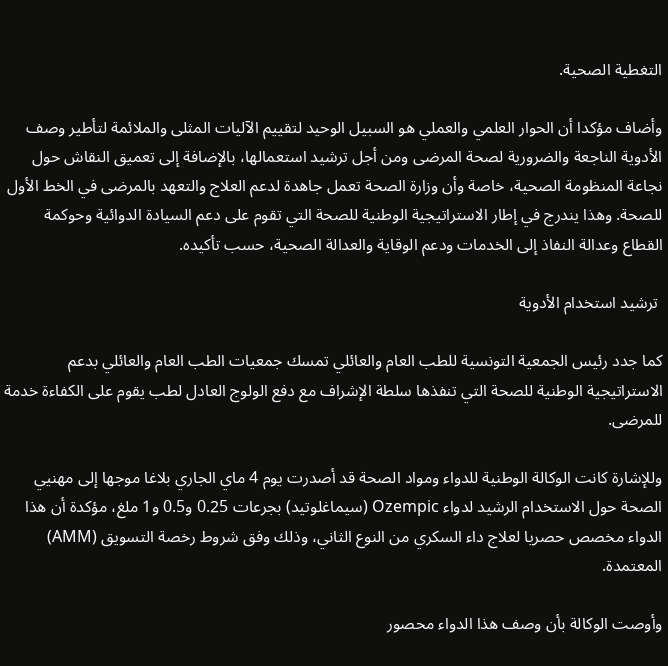التغطية الصحية.

وأضاف مؤكدا أن الحوار العلمي والعملي هو السبيل الوحيد لتقييم الآليات المثلى والملائمة لتأطير وصف الأدوية الناجعة والضرورية لصحة المرضى ومن أجل ترشيد استعمالها، بالإضافة إلى تعميق النقاش حول نجاعة المنظومة الصحية، خاصة وأن وزارة الصحة تعمل جاهدة لدعم العلاج والتعهد بالمرضى في الخط الأول للصحة. وهذا يندرج في إطار الاستراتيجية الوطنية للصحة التي تقوم على دعم السيادة الدوائية وحوكمة القطاع وعدالة النفاذ إلى الخدمات ودعم الوقاية والعدالة الصحية، حسب تأكيده.

 ترشيد استخدام الأدوية

كما جدد رئيس الجمعية التونسية للطب العام والعائلي تمسك جمعيات الطب العام والعائلي بدعم الاستراتيجية الوطنية للصحة التي تنفذها سلطة الإشراف مع دفع الولوج العادل لطب يقوم على الكفاءة خدمة للمرضى.

وللإشارة كانت الوكالة الوطنية للدواء ومواد الصحة قد أصدرت يوم 4 ماي الجاري بلاغا موجها إلى مهنيي الصحة حول الاستخدام الرشيد لدواء Ozempic (سيماغلوتيد) بجرعات 0.25 و0.5 و1 ملغ، مؤكدة أن هذا الدواء مخصص حصريا لعلاج داء السكري من النوع الثاني، وذلك وفق شروط رخصة التسويق (AMM) المعتمدة.

وأوصت الوكالة بأن وصف هذا الدواء محصور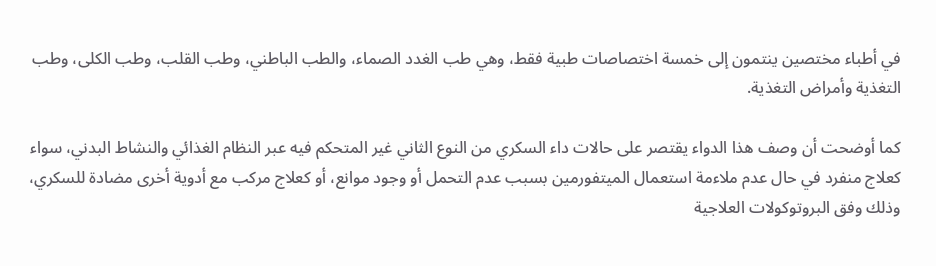في أطباء مختصين ينتمون إلى خمسة اختصاصات طبية فقط، وهي طب الغدد الصماء، والطب الباطني، وطب القلب، وطب الكلى، وطب التغذية وأمراض التغذية.

كما أوضحت أن وصف هذا الدواء يقتصر على حالات داء السكري من النوع الثاني غير المتحكم فيه عبر النظام الغذائي والنشاط البدني، سواء كعلاج منفرد في حال عدم ملاءمة استعمال الميتفورمين بسبب عدم التحمل أو وجود موانع، أو كعلاج مركب مع أدوية أخرى مضادة للسكري، وذلك وفق البروتوكولات العلاجية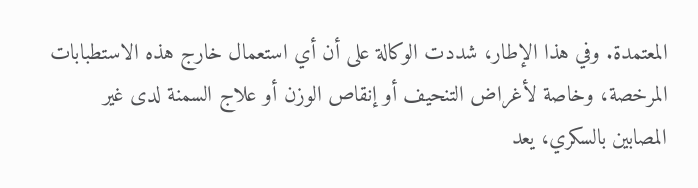المعتمدة. وفي هذا الإطار، شددت الوكالة على أن أي استعمال خارج هذه الاستطبابات المرخصة، وخاصة لأغراض التنحيف أو إنقاص الوزن أو علاج السمنة لدى غير المصابين بالسكري، يعد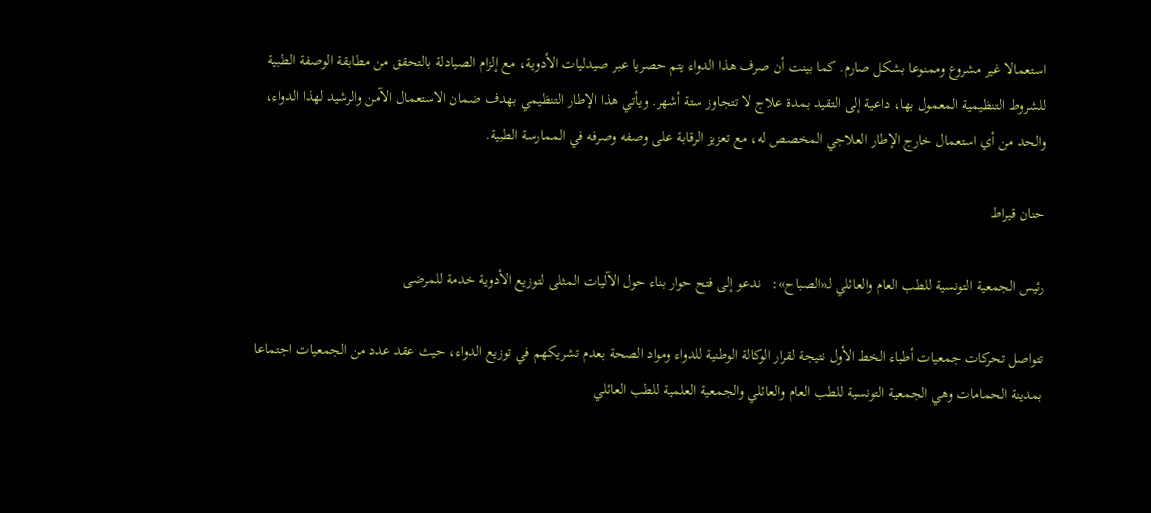استعمالا غير مشروع وممنوعا بشكل صارم. كما بينت أن صرف هذا الدواء يتم حصريا عبر صيدليات الأدوية، مع إلزام الصيادلة بالتحقق من مطابقة الوصفة الطبية للشروط التنظيمية المعمول بها، داعية إلى التقيد بمدة علاج لا تتجاوز ستة أشهر. ويأتي هذا الإطار التنظيمي بهدف ضمان الاستعمال الآمن والرشيد لهذا الدواء، والحد من أي استعمال خارج الإطار العلاجي المخصص له، مع تعزيز الرقابة على وصفه وصرفه في الممارسة الطبية.

حنان قيراط

رئيس الجمعية التونسية للطب العام والعائلي لـ«الصباح»:   ندعو إلى فتح حوار بناء حول الآليات المثلى لتوزيع الأدوية خدمة للمرضى

تتواصل تحركات جمعيات أطباء الخط الأول نتيجة لقرار الوكالة الوطنية للدواء ومواد الصحة بعدم تشريكهم في توزيع الدواء، حيث عقد عدد من الجمعيات اجتماعا بمدينة الحمامات وهي الجمعية التونسية للطب العام والعائلي والجمعية العلمية للطب العائلي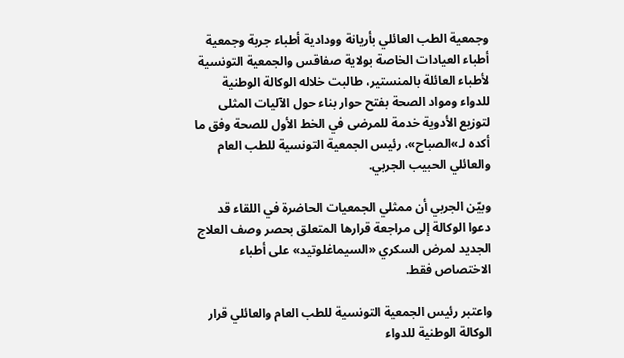وجمعية الطب العائلي بأريانة وودادية أطباء جربة وجمعية أطباء العيادات الخاصة بولاية صفاقس والجمعية التونسية لأطباء العائلة بالمنستير، طالبت خلاله الوكالة الوطنية للدواء ومواد الصحة بفتح حوار بناء حول الآليات المثلى لتوزيع الأدوية خدمة للمرضى في الخط الأول للصحة وفق ما أكده لـ»الصباح»، رئيس الجمعية التونسية للطب العام والعائلي الحبيب الجربي.

وبيّن الجربي أن ممثلي الجمعيات الحاضرة في اللقاء قد دعوا الوكالة إلى مراجعة قرارها المتعلق بحصر وصف العلاج الجديد لمرض السكري «السيماغلوتيد» على أطباء الاختصاص فقط.

واعتبر رئيس الجمعية التونسية للطب العام والعائلي قرار الوكالة الوطنية للدواء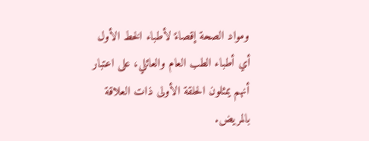ومواد الصحة إقصاءً لأطباء الخط الأول أي أطباء الطب العام والعائلي، على اعتبار أنهم يمثلون الحلقة الأولى ذات العلاقة بالمريض.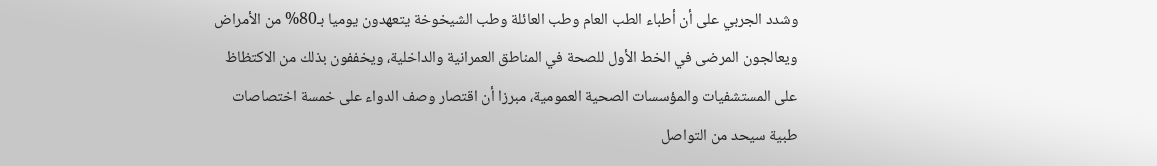وشدد الجربي على أن أطباء الطب العام وطب العائلة وطب الشيخوخة يتعهدون يوميا بـ80% من الأمراض ويعالجون المرضى في الخط الأول للصحة في المناطق العمرانية والداخلية، ويخففون بذلك من الاكتظاظ على المستشفيات والمؤسسات الصحية العمومية، مبرزا أن اقتصار وصف الدواء على خمسة اختصاصات طبية سيحد من التواصل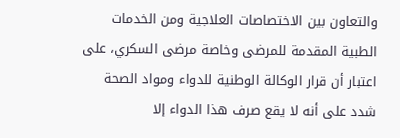والتعاون بين الاختصاصات العلاجية ومن الخدمات الطبية المقدمة للمرضى وخاصة مرضى السكري، على اعتبار أن قرار الوكالة الوطنية للدواء ومواد الصحة شدد على أنه لا يقع صرف هذا الدواء إلا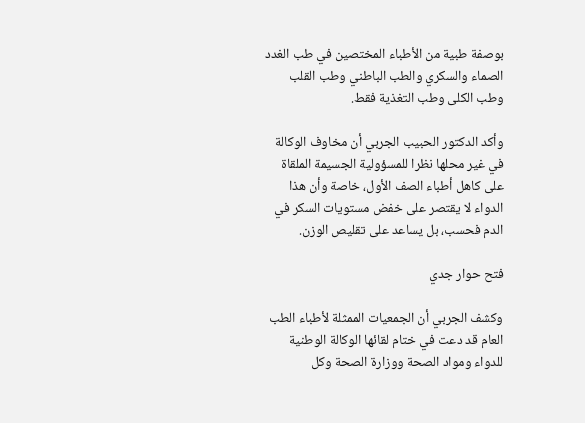بوصفة طبية من الأطباء المختصين في طب الغدد الصماء والسكري والطب الباطني وطب القلب وطب الكلى وطب التغذية فقط.

وأكد الدكتور الحبيب الجربي أن مخاوف الوكالة في غير محلها نظرا للمسؤولية الجسيمة الملقاة على كاهل أطباء الصف الأول، خاصة وأن هذا الدواء لا يقتصر على خفض مستويات السكر في الدم فحسب، بل يساعد على تقليص الوزن.

فتح حوار جدي

وكشف الجربي أن الجمعيات الممثلة لأطباء الطب العام قد دعت في ختام لقائها الوكالة الوطنية للدواء ومواد الصحة ووزارة الصحة وكل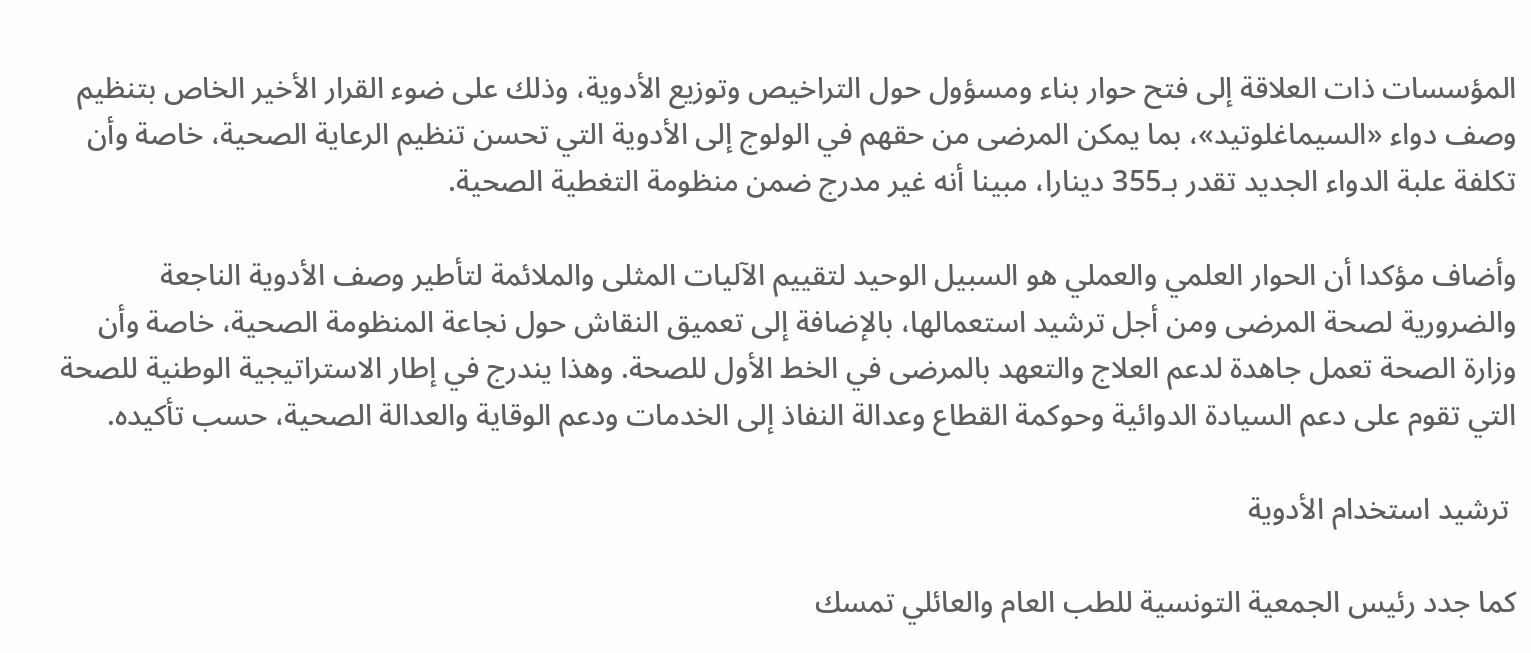المؤسسات ذات العلاقة إلى فتح حوار بناء ومسؤول حول التراخيص وتوزيع الأدوية، وذلك على ضوء القرار الأخير الخاص بتنظيم وصف دواء «السيماغلوتيد»، بما يمكن المرضى من حقهم في الولوج إلى الأدوية التي تحسن تنظيم الرعاية الصحية، خاصة وأن تكلفة علبة الدواء الجديد تقدر بـ355 دينارا، مبينا أنه غير مدرج ضمن منظومة التغطية الصحية.

وأضاف مؤكدا أن الحوار العلمي والعملي هو السبيل الوحيد لتقييم الآليات المثلى والملائمة لتأطير وصف الأدوية الناجعة والضرورية لصحة المرضى ومن أجل ترشيد استعمالها، بالإضافة إلى تعميق النقاش حول نجاعة المنظومة الصحية، خاصة وأن وزارة الصحة تعمل جاهدة لدعم العلاج والتعهد بالمرضى في الخط الأول للصحة. وهذا يندرج في إطار الاستراتيجية الوطنية للصحة التي تقوم على دعم السيادة الدوائية وحوكمة القطاع وعدالة النفاذ إلى الخدمات ودعم الوقاية والعدالة الصحية، حسب تأكيده.

 ترشيد استخدام الأدوية

كما جدد رئيس الجمعية التونسية للطب العام والعائلي تمسك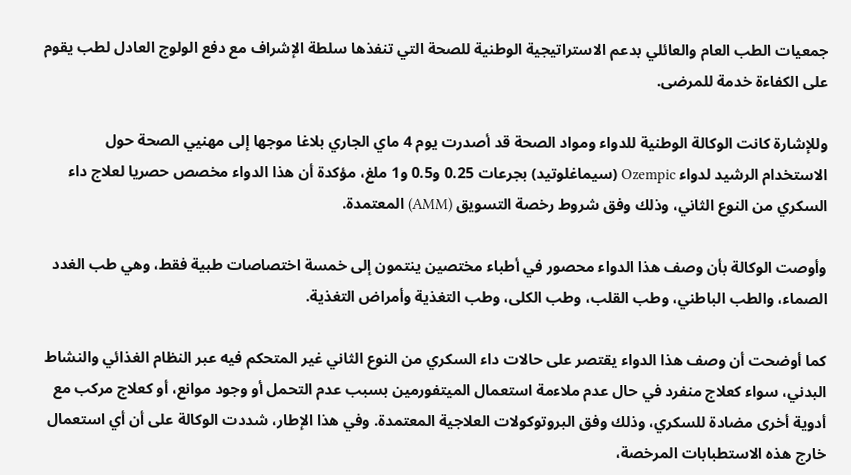جمعيات الطب العام والعائلي بدعم الاستراتيجية الوطنية للصحة التي تنفذها سلطة الإشراف مع دفع الولوج العادل لطب يقوم على الكفاءة خدمة للمرضى.

وللإشارة كانت الوكالة الوطنية للدواء ومواد الصحة قد أصدرت يوم 4 ماي الجاري بلاغا موجها إلى مهنيي الصحة حول الاستخدام الرشيد لدواء Ozempic (سيماغلوتيد) بجرعات 0.25 و0.5 و1 ملغ، مؤكدة أن هذا الدواء مخصص حصريا لعلاج داء السكري من النوع الثاني، وذلك وفق شروط رخصة التسويق (AMM) المعتمدة.

وأوصت الوكالة بأن وصف هذا الدواء محصور في أطباء مختصين ينتمون إلى خمسة اختصاصات طبية فقط، وهي طب الغدد الصماء، والطب الباطني، وطب القلب، وطب الكلى، وطب التغذية وأمراض التغذية.

كما أوضحت أن وصف هذا الدواء يقتصر على حالات داء السكري من النوع الثاني غير المتحكم فيه عبر النظام الغذائي والنشاط البدني، سواء كعلاج منفرد في حال عدم ملاءمة استعمال الميتفورمين بسبب عدم التحمل أو وجود موانع، أو كعلاج مركب مع أدوية أخرى مضادة للسكري، وذلك وفق البروتوكولات العلاجية المعتمدة. وفي هذا الإطار، شددت الوكالة على أن أي استعمال خارج هذه الاستطبابات المرخصة،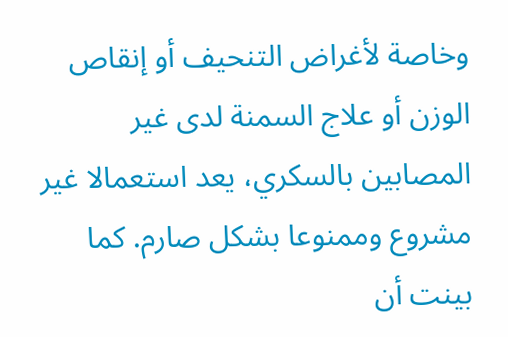وخاصة لأغراض التنحيف أو إنقاص الوزن أو علاج السمنة لدى غير المصابين بالسكري، يعد استعمالا غير مشروع وممنوعا بشكل صارم. كما بينت أن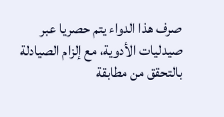صرف هذا الدواء يتم حصريا عبر صيدليات الأدوية، مع إلزام الصيادلة بالتحقق من مطابقة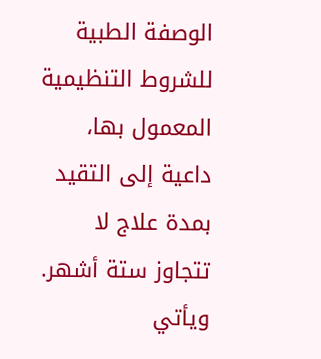الوصفة الطبية للشروط التنظيمية المعمول بها، داعية إلى التقيد بمدة علاج لا تتجاوز ستة أشهر. ويأتي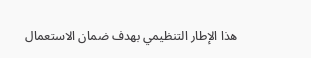هذا الإطار التنظيمي بهدف ضمان الاستعمال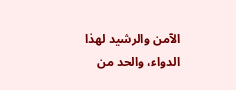الآمن والرشيد لهذا الدواء، والحد من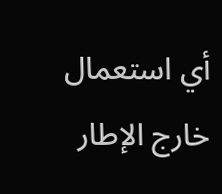أي استعمال خارج الإطار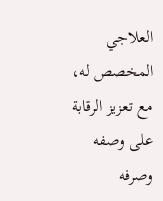العلاجي المخصص له، مع تعزيز الرقابة على وصفه وصرفه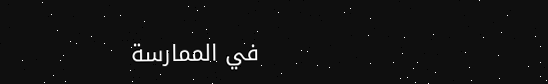في الممارسة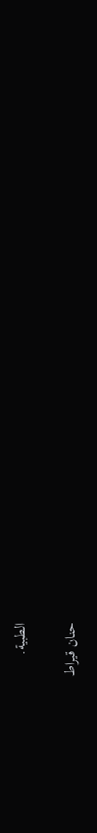الطبية.

حنان قيراط